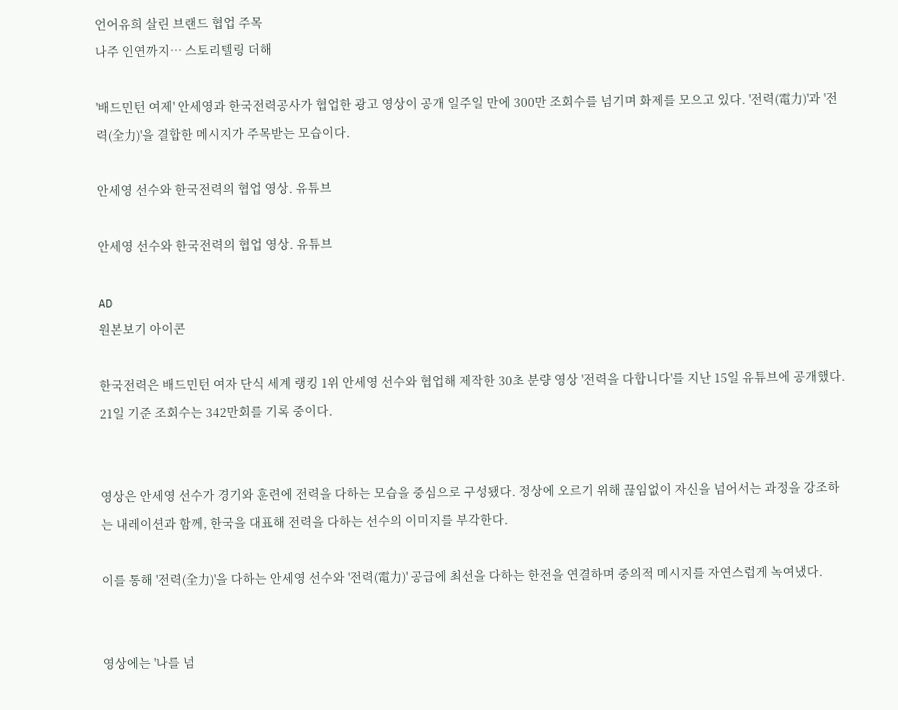언어유희 살린 브랜드 협업 주목
나주 인연까지… 스토리텔링 더해

'배드민턴 여제' 안세영과 한국전력공사가 협업한 광고 영상이 공개 일주일 만에 300만 조회수를 넘기며 화제를 모으고 있다. '전력(電力)'과 '전력(全力)'을 결합한 메시지가 주목받는 모습이다.

안세영 선수와 한국전력의 협업 영상. 유튜브

안세영 선수와 한국전력의 협업 영상. 유튜브

AD
원본보기 아이콘

한국전력은 배드민턴 여자 단식 세계 랭킹 1위 안세영 선수와 협업해 제작한 30초 분량 영상 '전력을 다합니다'를 지난 15일 유튜브에 공개했다. 21일 기준 조회수는 342만회를 기록 중이다.


영상은 안세영 선수가 경기와 훈련에 전력을 다하는 모습을 중심으로 구성됐다. 정상에 오르기 위해 끊임없이 자신을 넘어서는 과정을 강조하는 내레이션과 함께, 한국을 대표해 전력을 다하는 선수의 이미지를 부각한다.

이를 통해 '전력(全力)'을 다하는 안세영 선수와 '전력(電力)' 공급에 최선을 다하는 한전을 연결하며 중의적 메시지를 자연스럽게 녹여냈다.


영상에는 '나를 넘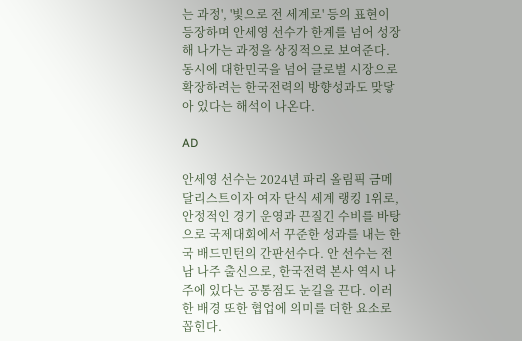는 과정', '빛으로 전 세계로' 등의 표현이 등장하며 안세영 선수가 한계를 넘어 성장해 나가는 과정을 상징적으로 보여준다. 동시에 대한민국을 넘어 글로벌 시장으로 확장하려는 한국전력의 방향성과도 맞닿아 있다는 해석이 나온다.

AD

안세영 선수는 2024년 파리 올림픽 금메달리스트이자 여자 단식 세계 랭킹 1위로, 안정적인 경기 운영과 끈질긴 수비를 바탕으로 국제대회에서 꾸준한 성과를 내는 한국 배드민턴의 간판선수다. 안 선수는 전남 나주 출신으로, 한국전력 본사 역시 나주에 있다는 공통점도 눈길을 끈다. 이러한 배경 또한 협업에 의미를 더한 요소로 꼽힌다.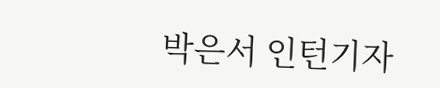박은서 인턴기자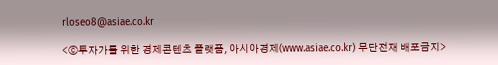rloseo8@asiae.co.kr

<ⓒ투자가를 위한 경제콘텐츠 플랫폼, 아시아경제(www.asiae.co.kr) 무단전재 배포금지>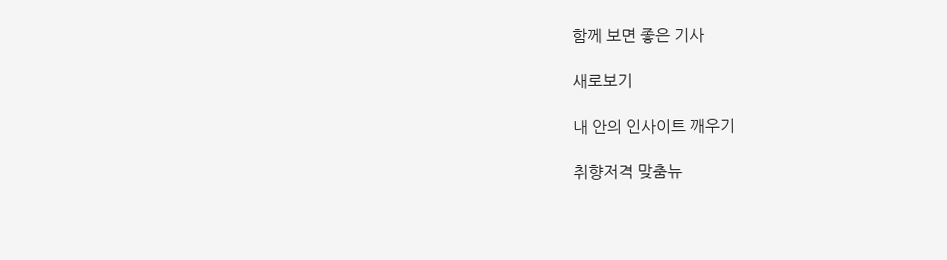함께 보면 좋은 기사

새로보기

내 안의 인사이트 깨우기

취향저격 맞춤뉴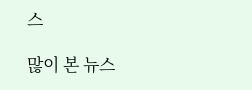스

많이 본 뉴스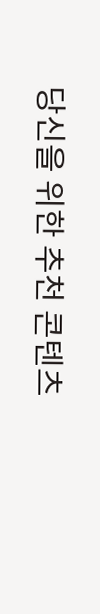당신을 위한 추천 콘텐츠